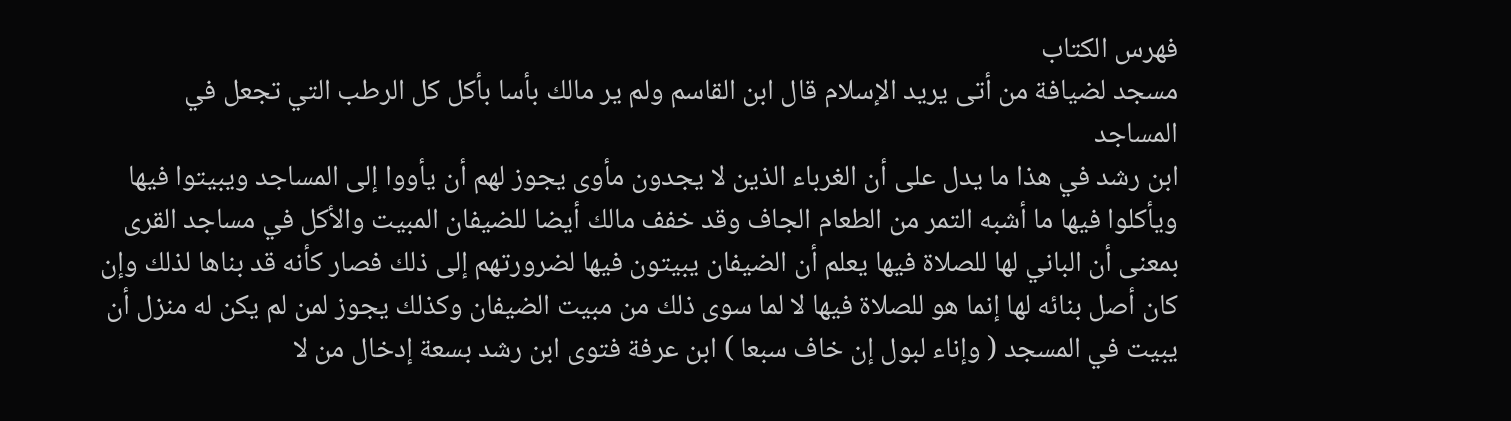فهرس الكتاب
مسجد لضيافة من أتى يريد الإسلام قال ابن القاسم ولم ير مالك بأسا بأكل كل الرطب التي تجعل في المساجد
ابن رشد في هذا ما يدل على أن الغرباء الذين لا يجدون مأوى يجوز لهم أن يأووا إلى المساجد ويبيتوا فيها ويأكلوا فيها ما أشبه التمر من الطعام الجاف وقد خفف مالك أيضا للضيفان المبيت والأكل في مساجد القرى بمعنى أن الباني لها للصلاة فيها يعلم أن الضيفان يبيتون فيها لضرورتهم إلى ذلك فصار كأنه قد بناها لذلك وإن كان أصل بنائه لها إنما هو للصلاة فيها لا لما سوى ذلك من مبيت الضيفان وكذلك يجوز لمن لم يكن له منزل أن يبيت في المسجد ( وإناء لبول إن خاف سبعا ) ابن عرفة فتوى ابن رشد بسعة إدخال من لا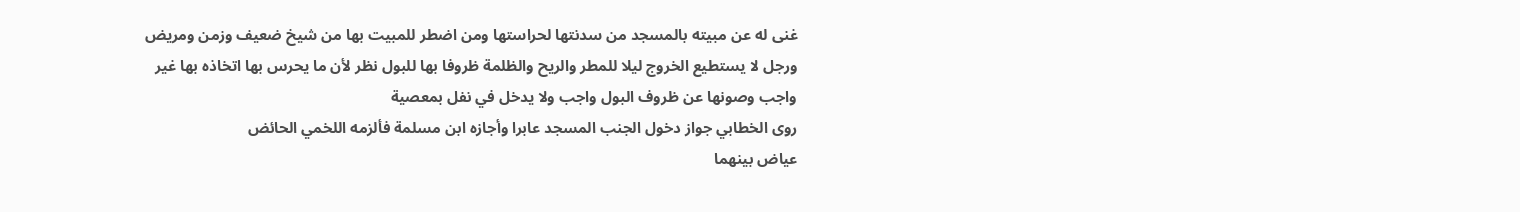غنى له عن مبيته بالمسجد من سدنتها لحراستها ومن اضطر للمبيت بها من شيخ ضعيف وزمن ومريض ورجل لا يستطيع الخروج ليلا للمطر والريح والظلمة ظروفا بها للبول نظر لأن ما يحرس بها اتخاذه بها غير واجب وصونها عن ظروف البول واجب ولا يدخل في نفل بمعصية
روى الخطابي جواز دخول الجنب المسجد عابرا وأجازه ابن مسلمة فألزمه اللخمي الحائض
عياض بينهما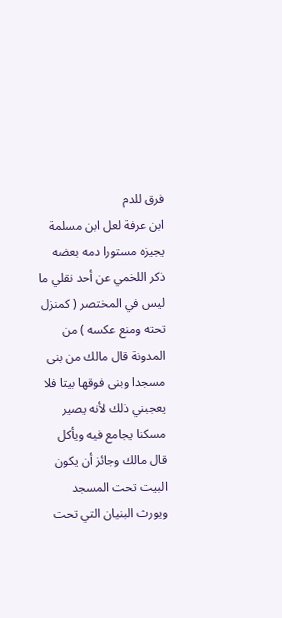فرق للدم
ابن عرفة لعل ابن مسلمة يجيزه مستورا دمه بعضه
ذكر اللخمي عن أحد نقلي ما ليس في المختصر ( كمنزل تحته ومنع عكسه ) من المدونة قال مالك من بنى مسجدا وبنى فوقها بيتا فلا يعجبني ذلك لأنه يصير مسكنا يجامع فيه ويأكل
قال مالك وجائز أن يكون البيت تحت المسجد ويورث البنيان التي تحت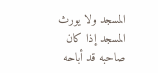المسجد ولا يورث المسجد إذا كان صاحبه قد أباحه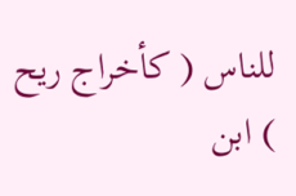للناس ( كأخراج ريح ) ابن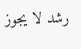رشد لا يجوز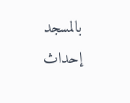بالمسجد إحداث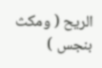الريح ( ومكث بنجس )